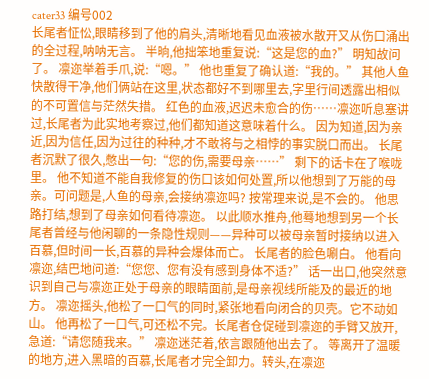cater33 编号002
长尾者怔忪,眼睛移到了他的肩头,清晰地看见血液被水散开又从伤口涌出的全过程,呐呐无言。 半晌,他拙笨地重复说:“这是您的血?” 明知故问了。 凛迩举着手爪,说:“嗯。” 他也重复了确认道:“我的。” 其他人鱼快散得干净,他们俩站在这里,状态都好不到哪里去,字里行间透露出相似的不可置信与茫然失措。 红色的血液,迟迟未愈合的伤……凛迩听息塞讲过,长尾者为此实地考察过,他们都知道这意味着什么。 因为知道,因为亲近,因为信任,因为过往的种种,才不敢将与之相悖的事实脱口而出。 长尾者沉默了很久,憋出一句:“您的伤,需要母亲……” 剩下的话卡在了喉咙里。 他不知道不能自我修复的伤口该如何处置,所以他想到了万能的母亲。可问题是,人鱼的母亲,会接纳凛迩吗? 按常理来说,是不会的。 他思路打结,想到了母亲如何看待凛迩。 以此顺水推舟,他蓦地想到另一个长尾者曾经与他闲聊的一条隐性规则——异种可以被母亲暂时接纳以进入百慕,但时间一长,百慕的异种会爆体而亡。 长尾者的脸色唰白。 他看向凛迩,结巴地问道:“您您、您有没有感到身体不适?” 话一出口,他突然意识到自己与凛迩正处于母亲的眼睛面前,是母亲视线所能及的最近的地方。 凛迩摇头,他松了一口气的同时,紧张地看向闭合的贝壳。它不动如山。 他再松了一口气,可还松不完。长尾者仓促碰到凛迩的手臂又放开,急道:“请您随我来。” 凛迩迷茫着,依言跟随他出去了。 等离开了温暖的地方,进入黑暗的百慕,长尾者才完全卸力。转头,在凛迩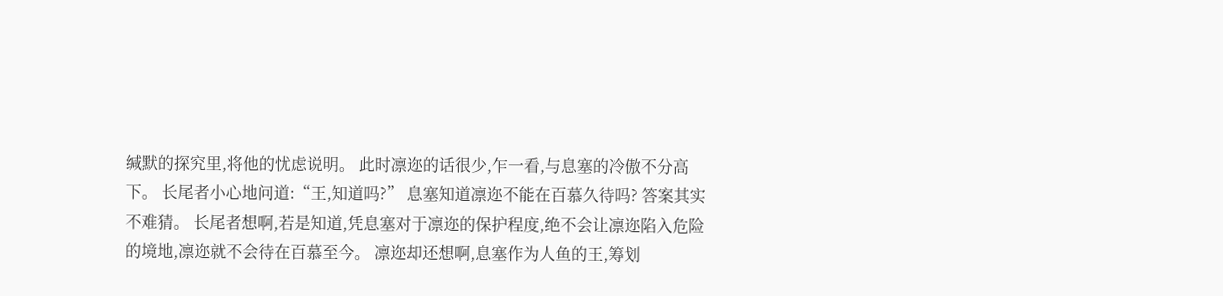缄默的探究里,将他的忧虑说明。 此时凛迩的话很少,乍一看,与息塞的冷傲不分高下。 长尾者小心地问道:“王,知道吗?” 息塞知道凛迩不能在百慕久待吗? 答案其实不难猜。 长尾者想啊,若是知道,凭息塞对于凛迩的保护程度,绝不会让凛迩陷入危险的境地,凛迩就不会待在百慕至今。 凛迩却还想啊,息塞作为人鱼的王,筹划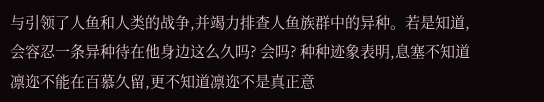与引领了人鱼和人类的战争,并竭力排查人鱼族群中的异种。若是知道,会容忍一条异种待在他身边这么久吗? 会吗? 种种迹象表明,息塞不知道凛迩不能在百慕久留,更不知道凛迩不是真正意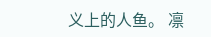义上的人鱼。 凛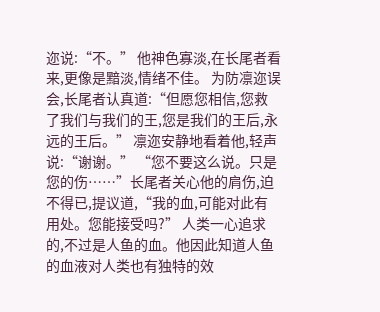迩说:“不。” 他神色寡淡,在长尾者看来,更像是黯淡,情绪不佳。 为防凛迩误会,长尾者认真道:“但愿您相信,您救了我们与我们的王,您是我们的王后,永远的王后。” 凛迩安静地看着他,轻声说:“谢谢。” “您不要这么说。只是您的伤……”长尾者关心他的肩伤,迫不得已,提议道,“我的血,可能对此有用处。您能接受吗?” 人类一心追求的,不过是人鱼的血。他因此知道人鱼的血液对人类也有独特的效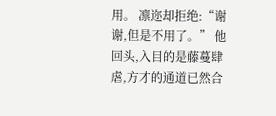用。 凛迩却拒绝:“谢谢,但是不用了。” 他回头,入目的是藤蔓肆虐,方才的通道已然合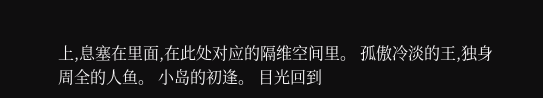上,息塞在里面,在此处对应的隔维空间里。 孤傲冷淡的王,独身周全的人鱼。 小岛的初逢。 目光回到